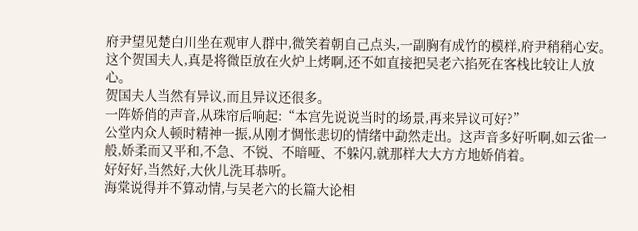府尹望见楚白川坐在观审人群中,微笑着朝自己点头,一副胸有成竹的模样,府尹稍稍心安。这个贺国夫人,真是将微臣放在火炉上烤啊,还不如直接把吴老六掐死在客栈比较让人放心。
贺国夫人当然有异议,而且异议还很多。
一阵娇俏的声音,从珠帘后响起:“本宫先说说当时的场景,再来异议可好?”
公堂内众人顿时精神一振,从刚才惆怅悲切的情绪中勐然走出。这声音多好听啊,如云雀一般,娇柔而又平和,不急、不锐、不暗哑、不躲闪,就那样大大方方地娇俏着。
好好好,当然好,大伙儿洗耳恭听。
海棠说得并不算动情,与吴老六的长篇大论相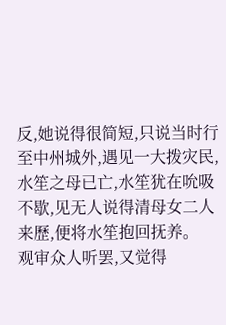反,她说得很简短,只说当时行至中州城外,遇见一大拨灾民,水笙之母已亡,水笙犹在吮吸不歇,见无人说得清母女二人来歷,便将水笙抱回抚养。
观审众人听罢,又觉得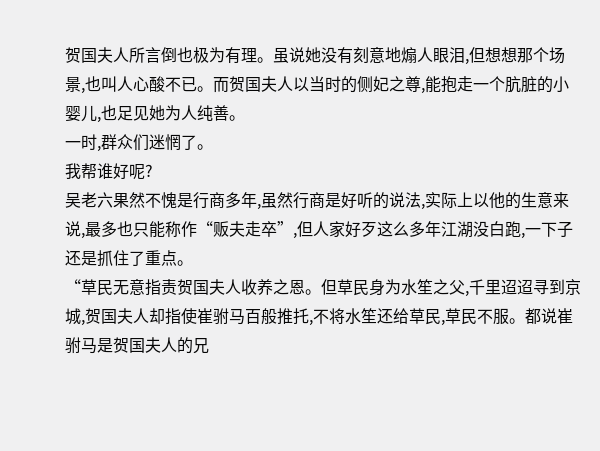贺国夫人所言倒也极为有理。虽说她没有刻意地煽人眼泪,但想想那个场景,也叫人心酸不已。而贺国夫人以当时的侧妃之尊,能抱走一个肮脏的小婴儿,也足见她为人纯善。
一时,群众们迷惘了。
我帮谁好呢?
吴老六果然不愧是行商多年,虽然行商是好听的说法,实际上以他的生意来说,最多也只能称作“贩夫走卒”,但人家好歹这么多年江湖没白跑,一下子还是抓住了重点。
“草民无意指责贺国夫人收养之恩。但草民身为水笙之父,千里迢迢寻到京城,贺国夫人却指使崔驸马百般推托,不将水笙还给草民,草民不服。都说崔驸马是贺国夫人的兄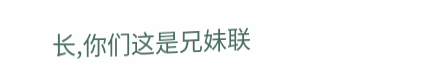长,你们这是兄妹联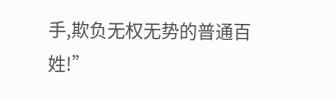手,欺负无权无势的普通百姓!”